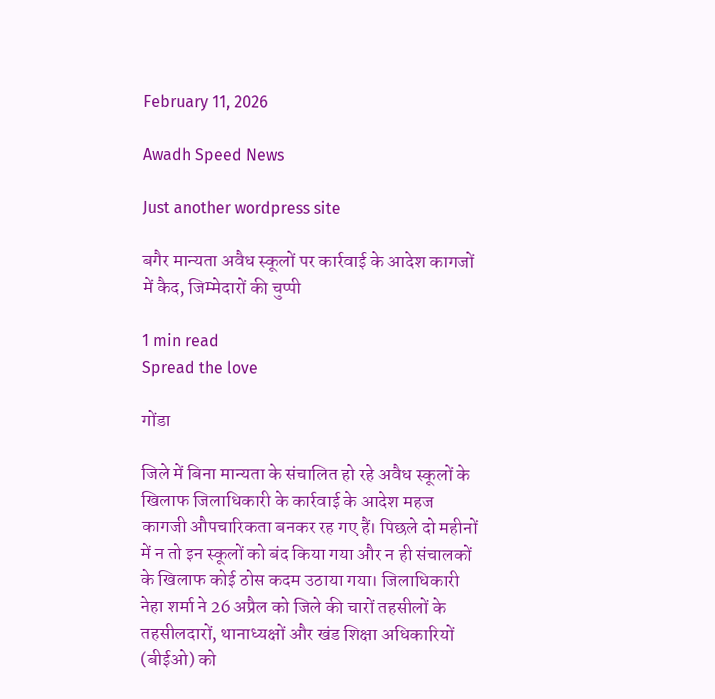February 11, 2026

Awadh Speed News

Just another wordpress site

बगैर मान्यता अवैध स्कूलों पर कार्रवाई के आदेश कागजों में कैद, जिम्मेदारों की चुप्पी

1 min read
Spread the love

गोंडा

जिले में बिना मान्यता के संचालित हो रहे अवैध स्कूलों के खिलाफ जिलाधिकारी के कार्रवाई के आदेश महज कागजी औपचारिकता बनकर रह गए हैं। पिछले दो महीनों में न तो इन स्कूलों को बंद किया गया और न ही संचालकों के खिलाफ कोई ठोस कदम उठाया गया। जिलाधिकारी नेहा शर्मा ने 26 अप्रैल को जिले की चारों तहसीलों के तहसीलदारों, थानाध्यक्षों और खंड शिक्षा अधिकारियों (बीईओ) को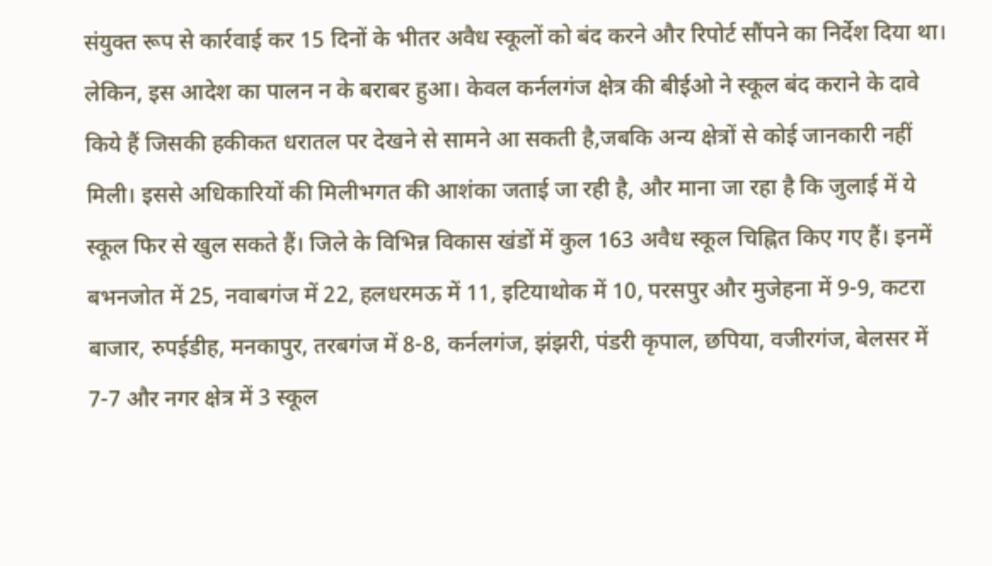संयुक्त रूप से कार्रवाई कर 15 दिनों के भीतर अवैध स्कूलों को बंद करने और रिपोर्ट सौंपने का निर्देश दिया था। लेकिन, इस आदेश का पालन न के बराबर हुआ। केवल कर्नलगंज क्षेत्र की बीईओ ने स्कूल बंद कराने के दावे किये हैं जिसकी हकीकत धरातल पर देखने से सामने आ सकती है,जबकि अन्य क्षेत्रों से कोई जानकारी नहीं मिली। इससे अधिकारियों की मिलीभगत की आशंका जताई जा रही है, और माना जा रहा है कि जुलाई में ये स्कूल फिर से खुल सकते हैं। जिले के विभिन्न विकास खंडों में कुल 163 अवैध स्कूल चिह्नित किए गए हैं। इनमें बभनजोत में 25, नवाबगंज में 22, हलधरमऊ में 11, इटियाथोक में 10, परसपुर और मुजेहना में 9-9, कटरा बाजार, रुपईडीह, मनकापुर, तरबगंज में 8-8, कर्नलगंज, झंझरी, पंडरी कृपाल, छपिया, वजीरगंज, बेलसर में 7-7 और नगर क्षेत्र में 3 स्कूल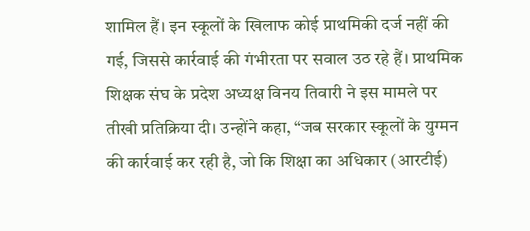शामिल हैं। इन स्कूलों के खिलाफ कोई प्राथमिकी दर्ज नहीं की गई, जिससे कार्रवाई की गंभीरता पर सवाल उठ रहे हैं। प्राथमिक शिक्षक संघ के प्रदेश अध्यक्ष विनय तिवारी ने इस मामले पर तीखी प्रतिक्रिया दी। उन्होंने कहा, “जब सरकार स्कूलों के युग्मन की कार्रवाई कर रही है, जो कि शिक्षा का अधिकार (आरटीई)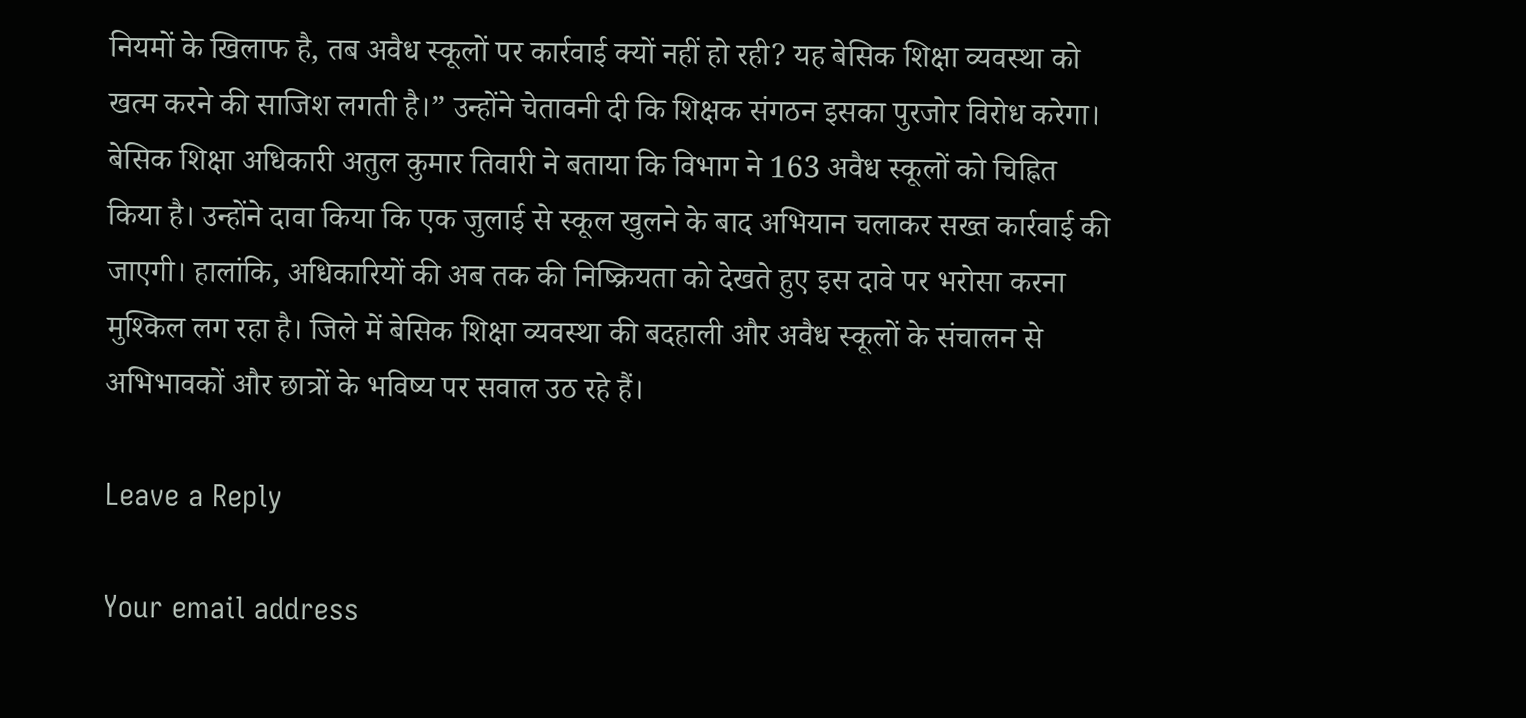नियमों के खिलाफ है, तब अवैध स्कूलों पर कार्रवाई क्यों नहीं हो रही? यह बेसिक शिक्षा व्यवस्था को खत्म करने की साजिश लगती है।” उन्होंने चेतावनी दी कि शिक्षक संगठन इसका पुरजोर विरोध करेगा।
बेसिक शिक्षा अधिकारी अतुल कुमार तिवारी ने बताया कि विभाग ने 163 अवैध स्कूलों को चिह्नित किया है। उन्होंने दावा किया कि एक जुलाई से स्कूल खुलने के बाद अभियान चलाकर सख्त कार्रवाई की जाएगी। हालांकि, अधिकारियों की अब तक की निष्क्रियता को देखते हुए इस दावे पर भरोसा करना मुश्किल लग रहा है। जिले में बेसिक शिक्षा व्यवस्था की बदहाली और अवैध स्कूलों के संचालन से अभिभावकों और छात्रों के भविष्य पर सवाल उठ रहे हैं।

Leave a Reply

Your email address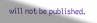will not be published.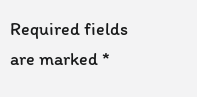Required fields are marked *